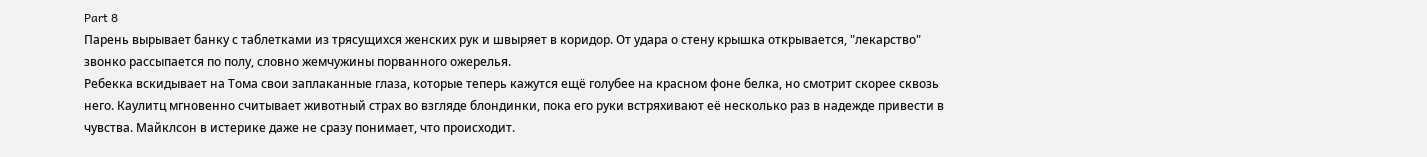Part 8
Парень вырывает банку с таблетками из трясущихся женских рук и швыряет в коридор. От удара о стену крышка открывается, "лекарство" звонко рассыпается по полу, словно жемчужины порванного ожерелья.
Ребекка вскидывает на Тома свои заплаканные глаза, которые теперь кажутся ещё голубее на красном фоне белка, но смотрит скорее сквозь него. Каулитц мгновенно считывает животный страх во взгляде блондинки, пока его руки встряхивают её несколько раз в надежде привести в чувства. Майклсон в истерике даже не сразу понимает, что происходит.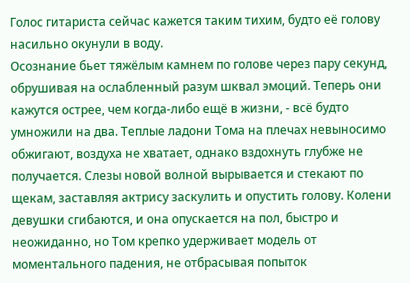Голос гитариста сейчас кажется таким тихим, будто её голову насильно окунули в воду.
Осознание бьет тяжёлым камнем по голове через пару секунд, обрушивая на ослабленный разум шквал эмоций. Теперь они кажутся острее, чем когда-либо ещё в жизни, - всё будто умножили на два. Теплые ладони Тома на плечах невыносимо обжигают, воздуха не хватает, однако вздохнуть глубже не получается. Слезы новой волной вырывается и стекают по щекам, заставляя актрису заскулить и опустить голову. Колени девушки сгибаются, и она опускается на пол, быстро и неожиданно, но Том крепко удерживает модель от моментального падения, не отбрасывая попыток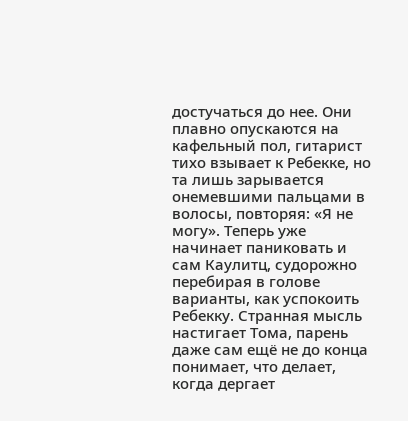достучаться до нее. Они плавно опускаются на кафельный пол, гитарист тихо взывает к Ребекке, но та лишь зарывается онемевшими пальцами в волосы, повторяя: «Я не могу». Теперь уже начинает паниковать и сам Каулитц, судорожно перебирая в голове варианты, как успокоить Ребекку. Странная мысль настигает Тома, парень даже сам ещё не до конца понимает, что делает, когда дергает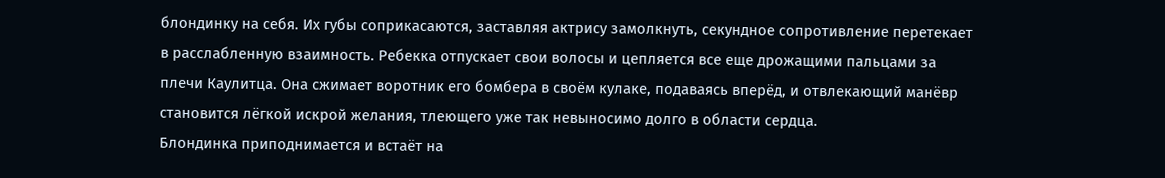блондинку на себя. Их губы соприкасаются, заставляя актрису замолкнуть, секундное сопротивление перетекает в расслабленную взаимность. Ребекка отпускает свои волосы и цепляется все еще дрожащими пальцами за плечи Каулитца. Она сжимает воротник его бомбера в своём кулаке, подаваясь вперёд, и отвлекающий манёвр становится лёгкой искрой желания, тлеющего уже так невыносимо долго в области сердца.
Блондинка приподнимается и встаёт на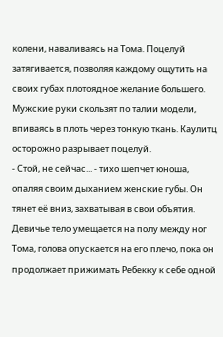колени, наваливаясь на Тома. Поцелуй затягивается, позволяя каждому ощутить на своих губах плотоядное желание большего. Мужские руки скользят по талии модели, впиваясь в плоть через тонкую ткань. Каулитц осторожно разрывает поцелуй.
- Стой, не сейчас... - тихо шепчет юноша, опаляя своим дыханием женские губы. Он тянет её вниз, захватывая в свои объятия. Девичье тело умещается на полу между ног Тома, голова опускается на его плечо, пока он продолжает прижимать Ребекку к себе одной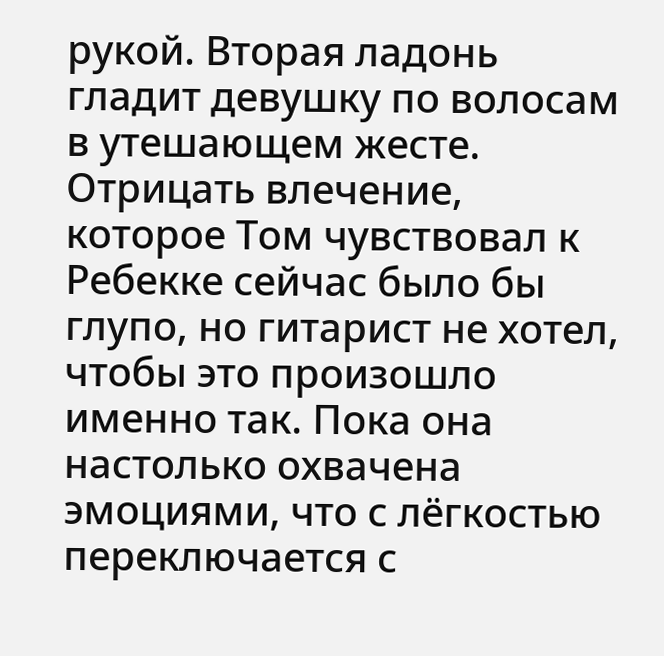рукой. Вторая ладонь гладит девушку по волосам в утешающем жесте. Отрицать влечение, которое Том чувствовал к Ребекке сейчас было бы глупо, но гитарист не хотел, чтобы это произошло именно так. Пока она настолько охвачена эмоциями, что с лёгкостью переключается с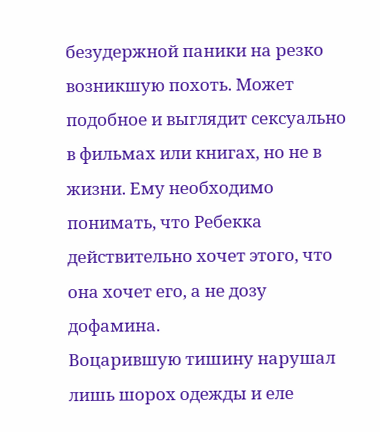безудержной паники на резко возникшую похоть. Может подобное и выглядит сексуально в фильмах или книгах, но не в жизни. Ему необходимо понимать, что Ребекка действительно хочет этого, что она хочет его, а не дозу дофамина.
Воцарившую тишину нарушал лишь шорох одежды и еле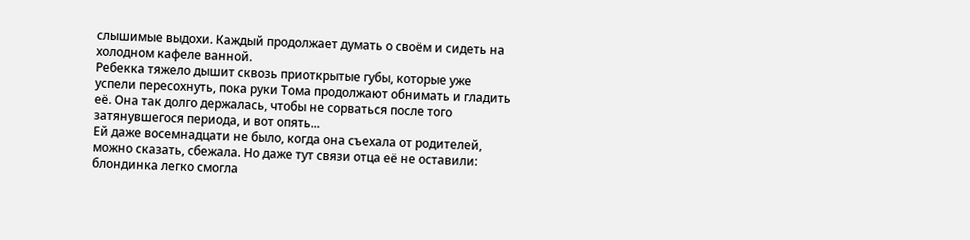слышимые выдохи. Каждый продолжает думать о своём и сидеть на холодном кафеле ванной.
Ребекка тяжело дышит сквозь приоткрытые губы, которые уже успели пересохнуть, пока руки Тома продолжают обнимать и гладить её. Она так долго держалась, чтобы не сорваться после того затянувшегося периода, и вот опять...
Ей даже восемнадцати не было, когда она съехала от родителей, можно сказать, сбежала. Но даже тут связи отца её не оставили: блондинка легко смогла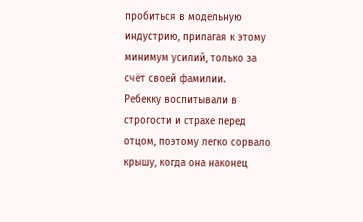пробиться в модельную индустрию, прилагая к этому минимум усилий, только за счёт своей фамилии.
Ребекку воспитывали в строгости и страхе перед отцом, поэтому легко сорвало крышу, когда она наконец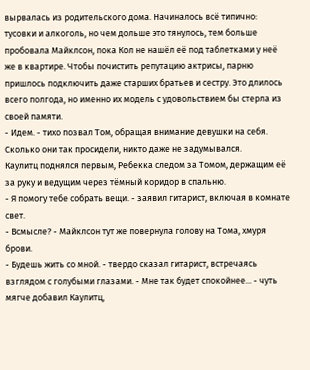вырвалась из родительского дома. Начиналось всё типично: тусовки и алкоголь, но чем дольше это тянулось, тем больше пробовала Майклсон, пока Кол не нашёл её под таблетками у неё же в квартире. Чтобы почистить репутацию актрисы, парню пришлось подключить даже старших братьев и сестру. Это длилось всего полгода, но именно их модель с удовольствием бы стерла из своей памяти.
- Идем. - тихо позвал Том, обращая внимание девушки на себя. Сколько они так просидели, никто даже не задумывался.
Каулитц поднялся первым, Ребекка следом за Томом, держащим её за руку и ведущим через тёмный коридор в спальню.
- Я помогу тебе собрать вещи. - заявил гитарист, включая в комнате свет.
- Всмысле? - Майклсон тут же повернула голову на Тома, хмуря брови.
- Будешь жить со мной. - твердо сказал гитарист, встречаясь взглядом с голубыми глазами. - Мне так будет спокойнее... - чуть мягче добавил Каулитц,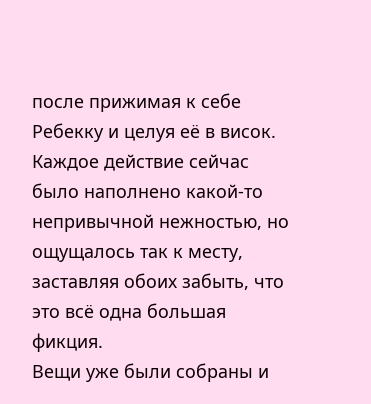после прижимая к себе Ребекку и целуя её в висок.
Каждое действие сейчас было наполнено какой-то непривычной нежностью, но ощущалось так к месту, заставляя обоих забыть, что это всё одна большая фикция.
Вещи уже были собраны и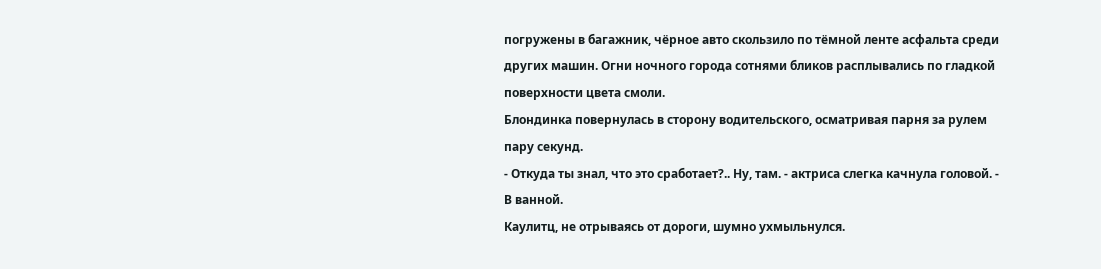погружены в багажник, чёрное авто скользило по тёмной ленте асфальта среди других машин. Огни ночного города сотнями бликов расплывались по гладкой поверхности цвета смоли.
Блондинка повернулась в сторону водительского, осматривая парня за рулем пару секунд.
- Откуда ты знал, что это сработает?.. Ну, там. - актриса слегка качнула головой. - В ванной.
Каулитц, не отрываясь от дороги, шумно ухмыльнулся.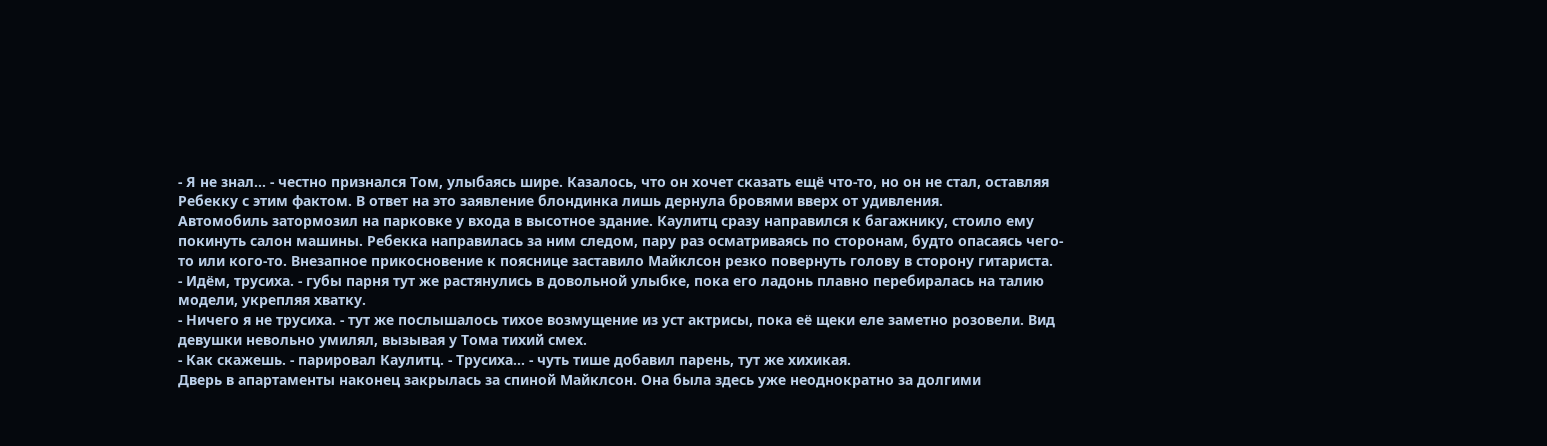- Я не знал... - честно признался Том, улыбаясь шире. Казалось, что он хочет сказать ещё что-то, но он не стал, оставляя Ребекку с этим фактом. В ответ на это заявление блондинка лишь дернула бровями вверх от удивления.
Автомобиль затормозил на парковке у входа в высотное здание. Каулитц сразу направился к багажнику, стоило ему покинуть салон машины. Ребекка направилась за ним следом, пару раз осматриваясь по сторонам, будто опасаясь чего-то или кого-то. Внезапное прикосновение к пояснице заставило Майклсон резко повернуть голову в сторону гитариста.
- Идём, трусиха. - губы парня тут же растянулись в довольной улыбке, пока его ладонь плавно перебиралась на талию модели, укрепляя хватку.
- Ничего я не трусиха. - тут же послышалось тихое возмущение из уст актрисы, пока её щеки еле заметно розовели. Вид девушки невольно умилял, вызывая у Тома тихий смех.
- Как скажешь. - парировал Каулитц. - Трусиха... - чуть тише добавил парень, тут же хихикая.
Дверь в апартаменты наконец закрылась за спиной Майклсон. Она была здесь уже неоднократно за долгими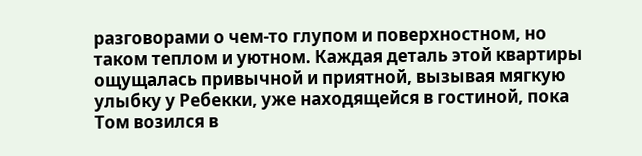разговорами о чем-то глупом и поверхностном, но таком теплом и уютном. Каждая деталь этой квартиры ощущалась привычной и приятной, вызывая мягкую улыбку у Ребекки, уже находящейся в гостиной, пока Том возился в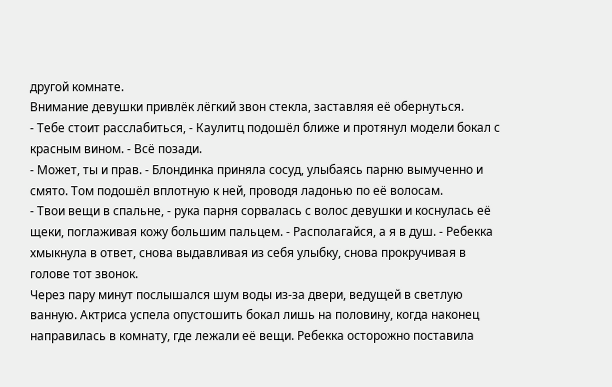другой комнате.
Внимание девушки привлёк лёгкий звон стекла, заставляя её обернуться.
- Тебе стоит расслабиться, - Каулитц подошёл ближе и протянул модели бокал с красным вином. - Всё позади.
- Может, ты и прав. - Блондинка приняла сосуд, улыбаясь парню вымученно и смято. Том подошёл вплотную к ней, проводя ладонью по её волосам.
- Твои вещи в спальне, - рука парня сорвалась с волос девушки и коснулась её щеки, поглаживая кожу большим пальцем. - Располагайся, а я в душ. - Ребекка хмыкнула в ответ, снова выдавливая из себя улыбку, снова прокручивая в голове тот звонок.
Через пару минут послышался шум воды из-за двери, ведущей в светлую ванную. Актриса успела опустошить бокал лишь на половину, когда наконец направилась в комнату, где лежали её вещи. Ребекка осторожно поставила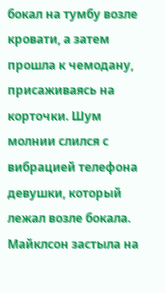бокал на тумбу возле кровати, а затем прошла к чемодану, присаживаясь на корточки. Шум молнии слился с вибрацией телефона девушки, который лежал возле бокала. Майклсон застыла на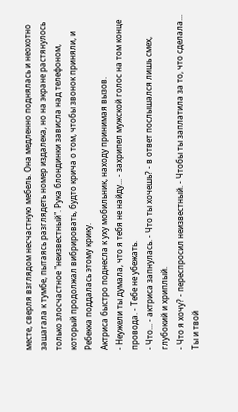месте, сверля взглядом несчастную мебель. Она медленно поднялась и неохотно зашагала к тумбе, пытаясь разглядеть номер издалека, но на экране растянулось только злосчастное "неизвестный". Рука блондинки зависла над телефоном, который продолжал вибрировать, будто крича о том, чтобы звонок приняли, и Ребекка поддалась этому крику.
Актриса быстро поднесла к уху мобильник, находу принимая вызов.
- Неужели ты думала, что я тебя не найду... - захрипел мужской голос на том конце провода. - Тебе не убежать.
- Что... - актриса запнулась. - Что ты хочешь? - в ответ послышался лишь смех, глубокий и хриплый.
- Что я хочу? - переспросил неизвестный. - Чтобы ты заплатила за то, что сделала... Ты и твой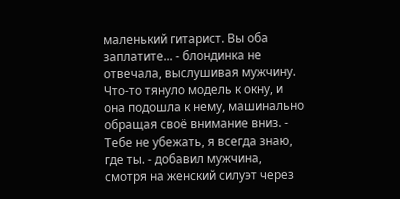маленький гитарист. Вы оба заплатите... - блондинка не отвечала, выслушивая мужчину. Что-то тянуло модель к окну, и она подошла к нему, машинально обращая своё внимание вниз. - Тебе не убежать, я всегда знаю, где ты. - добавил мужчина, смотря на женский силуэт через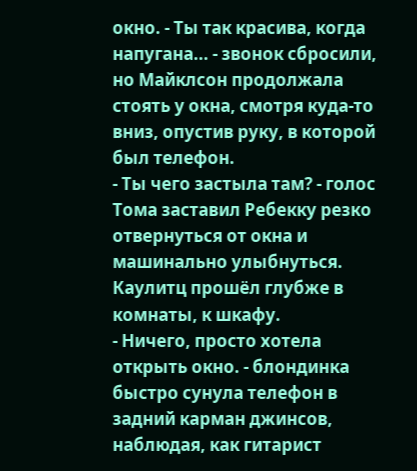окно. - Ты так красива, когда напугана... - звонок сбросили, но Майклсон продолжала стоять у окна, смотря куда-то вниз, опустив руку, в которой был телефон.
- Ты чего застыла там? - голос Тома заставил Ребекку резко отвернуться от окна и машинально улыбнуться. Каулитц прошёл глубже в комнаты, к шкафу.
- Ничего, просто хотела открыть окно. - блондинка быстро сунула телефон в задний карман джинсов, наблюдая, как гитарист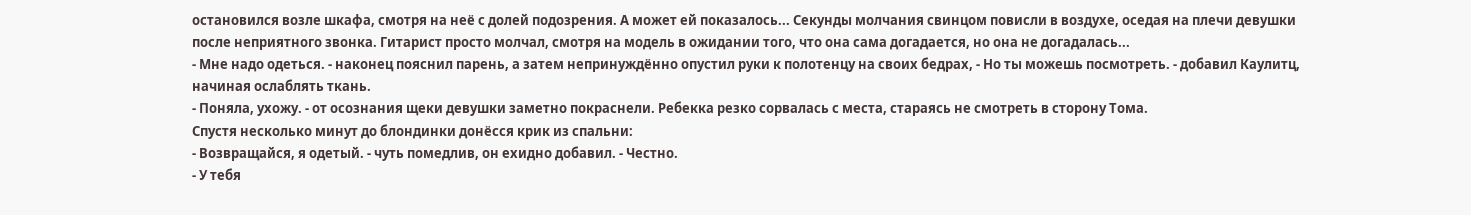остановился возле шкафа, смотря на неё с долей подозрения. А может ей показалось... Секунды молчания свинцом повисли в воздухе, оседая на плечи девушки после неприятного звонка. Гитарист просто молчал, смотря на модель в ожидании того, что она сама догадается, но она не догадалась...
- Мне надо одеться. - наконец пояснил парень, а затем непринуждённо опустил руки к полотенцу на своих бедрах, - Но ты можешь посмотреть. - добавил Каулитц, начиная ослаблять ткань.
- Поняла, ухожу. - от осознания щеки девушки заметно покраснели. Ребекка резко сорвалась с места, стараясь не смотреть в сторону Тома.
Спустя несколько минут до блондинки донёсся крик из спальни:
- Возвращайся, я одетый. - чуть помедлив, он ехидно добавил. - Честно.
- У тебя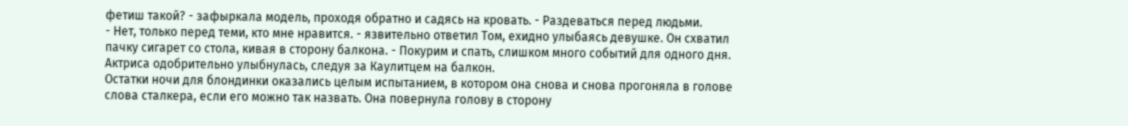фетиш такой? - зафыркала модель, проходя обратно и садясь на кровать. - Раздеваться перед людьми.
- Нет, только перед теми, кто мне нравится. - язвительно ответил Том, ехидно улыбаясь девушке. Он схватил пачку сигарет со стола, кивая в сторону балкона. - Покурим и спать, слишком много событий для одного дня.
Актриса одобрительно улыбнулась, следуя за Каулитцем на балкон.
Остатки ночи для блондинки оказались целым испытанием, в котором она снова и снова прогоняла в голове слова сталкера, если его можно так назвать. Она повернула голову в сторону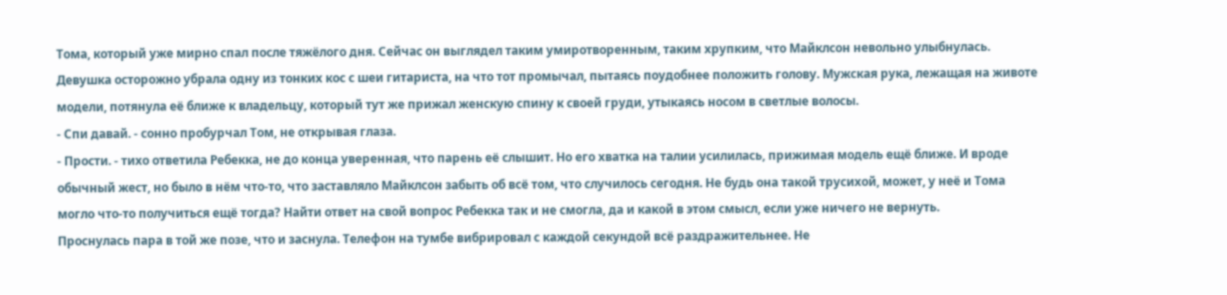Тома, который уже мирно спал после тяжёлого дня. Сейчас он выглядел таким умиротворенным, таким хрупким, что Майклсон невольно улыбнулась. Девушка осторожно убрала одну из тонких кос с шеи гитариста, на что тот промычал, пытаясь поудобнее положить голову. Мужская рука, лежащая на животе модели, потянула её ближе к владельцу, который тут же прижал женскую спину к своей груди, утыкаясь носом в светлые волосы.
- Спи давай. - сонно пробурчал Том, не открывая глаза.
- Прости. - тихо ответила Ребекка, не до конца уверенная, что парень её слышит. Но его хватка на талии усилилась, прижимая модель ещё ближе. И вроде обычный жест, но было в нём что-то, что заставляло Майклсон забыть об всё том, что случилось сегодня. Не будь она такой трусихой, может, у неё и Тома могло что-то получиться ещё тогда? Найти ответ на свой вопрос Ребекка так и не смогла, да и какой в этом смысл, если уже ничего не вернуть.
Проснулась пара в той же позе, что и заснула. Телефон на тумбе вибрировал с каждой секундой всё раздражительнее. Не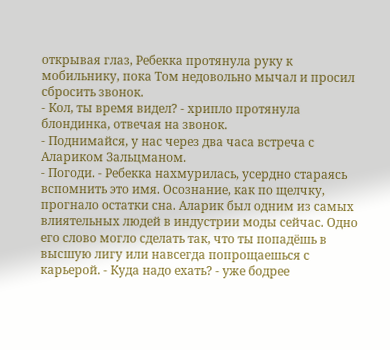открывая глаз, Ребекка протянула руку к мобильнику, пока Том недовольно мычал и просил сбросить звонок.
- Кол, ты время видел? - хрипло протянула блондинка, отвечая на звонок.
- Поднимайся, у нас через два часа встреча с Алариком Зальцманом.
- Погоди. - Ребекка нахмурилась, усердно стараясь вспомнить это имя. Осознание, как по щелчку, прогнало остатки сна. Аларик был одним из самых влиятельных людей в индустрии моды сейчас. Одно его слово могло сделать так, что ты попадёшь в высшую лигу или навсегда попрощаешься с карьерой. - Куда надо ехать? - уже бодрее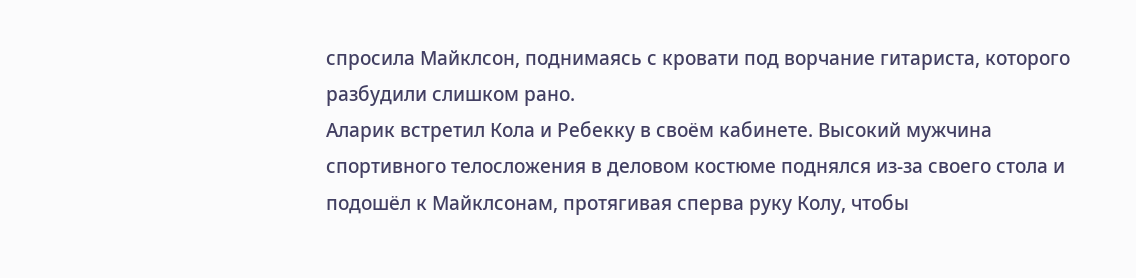спросила Майклсон, поднимаясь с кровати под ворчание гитариста, которого разбудили слишком рано.
Аларик встретил Кола и Ребекку в своём кабинете. Высокий мужчина спортивного телосложения в деловом костюме поднялся из-за своего стола и подошёл к Майклсонам, протягивая сперва руку Колу, чтобы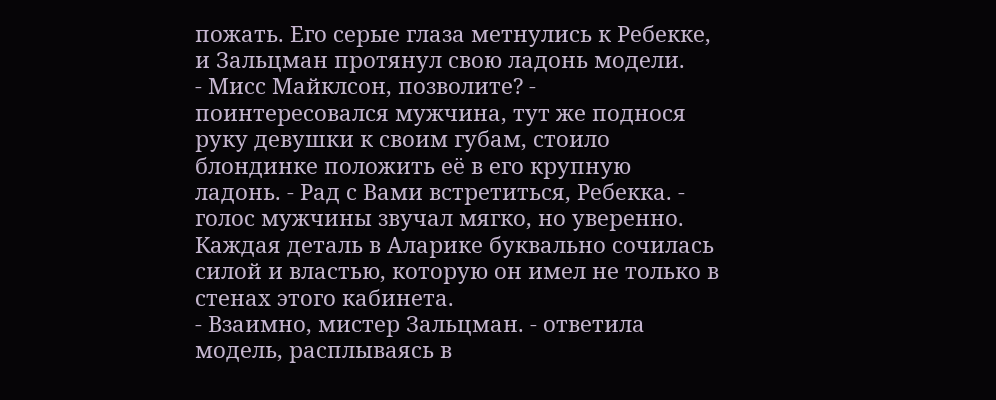пожать. Его серые глаза метнулись к Ребекке, и Зальцман протянул свою ладонь модели.
- Мисс Майклсон, позволите? - поинтересовался мужчина, тут же поднося руку девушки к своим губам, стоило блондинке положить её в его крупную ладонь. - Рад с Вами встретиться, Ребекка. - голос мужчины звучал мягко, но уверенно. Каждая деталь в Аларике буквально сочилась силой и властью, которую он имел не только в стенах этого кабинета.
- Взаимно, мистер Зальцман. - ответила модель, расплываясь в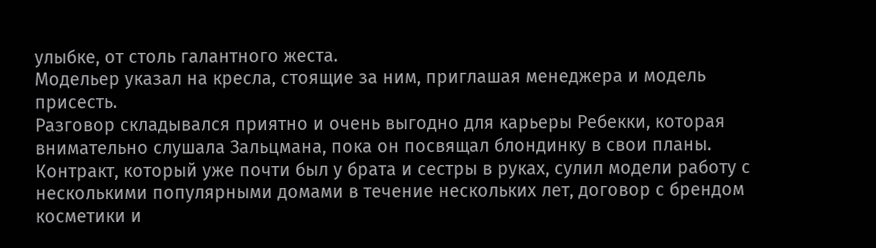улыбке, от столь галантного жеста.
Модельер указал на кресла, стоящие за ним, приглашая менеджера и модель присесть.
Разговор складывался приятно и очень выгодно для карьеры Ребекки, которая внимательно слушала Зальцмана, пока он посвящал блондинку в свои планы. Контракт, который уже почти был у брата и сестры в руках, сулил модели работу с несколькими популярными домами в течение нескольких лет, договор с брендом косметики и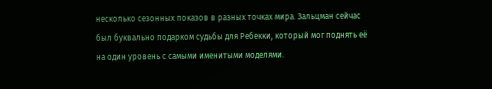несколько сезонных показов в разных точках мира. Зальцман сейчас был буквально подарком судьбы для Ребекки, который мог поднять её на один уровень с самыми именитыми моделями.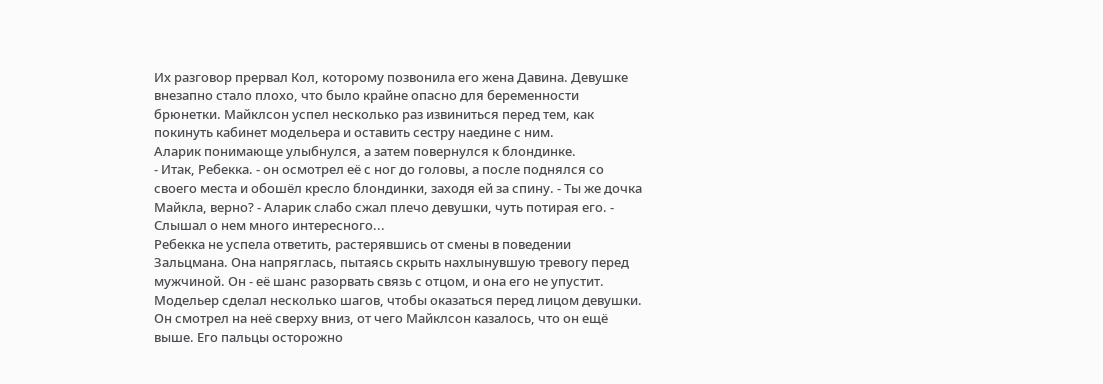Их разговор прервал Кол, которому позвонила его жена Давина. Девушке внезапно стало плохо, что было крайне опасно для беременности брюнетки. Майклсон успел несколько раз извиниться перед тем, как покинуть кабинет модельера и оставить сестру наедине с ним.
Аларик понимающе улыбнулся, а затем повернулся к блондинке.
- Итак, Ребекка. - он осмотрел её с ног до головы, а после поднялся со своего места и обошёл кресло блондинки, заходя ей за спину. - Ты же дочка Майкла, верно? - Аларик слабо сжал плечо девушки, чуть потирая его. - Слышал о нем много интересного...
Ребекка не успела ответить, растерявшись от смены в поведении Зальцмана. Она напряглась, пытаясь скрыть нахлынувшую тревогу перед мужчиной. Он - её шанс разорвать связь с отцом, и она его не упустит.
Модельер сделал несколько шагов, чтобы оказаться перед лицом девушки. Он смотрел на неё сверху вниз, от чего Майклсон казалось, что он ещё выше. Его пальцы осторожно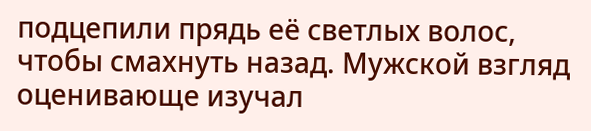подцепили прядь её светлых волос, чтобы смахнуть назад. Мужской взгляд оценивающе изучал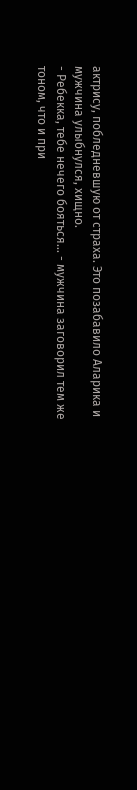актрису, побледневшую от страха. Это позабавило Аларика и мужчина улыбнулся, хищно.
- Ребекка, тебе нечего бояться... - мужчина заговорил тем же тоном, что и при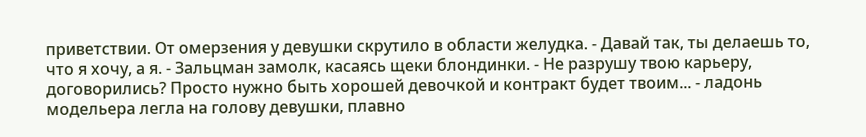приветствии. От омерзения у девушки скрутило в области желудка. - Давай так, ты делаешь то, что я хочу, а я. - Зальцман замолк, касаясь щеки блондинки. - Не разрушу твою карьеру, договорились? Просто нужно быть хорошей девочкой и контракт будет твоим... - ладонь модельера легла на голову девушки, плавно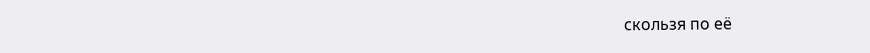скользя по её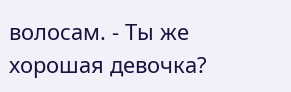волосам. - Ты же хорошая девочка?